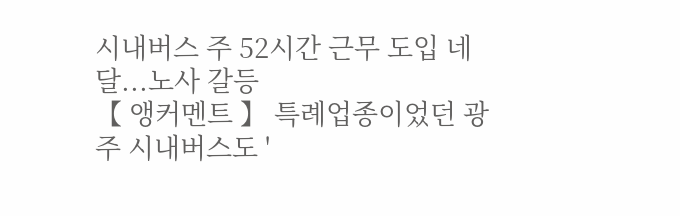시내버스 주 52시간 근무 도입 네 달...노사 갈등
【 앵커멘트 】 특례업종이었던 광주 시내버스도 '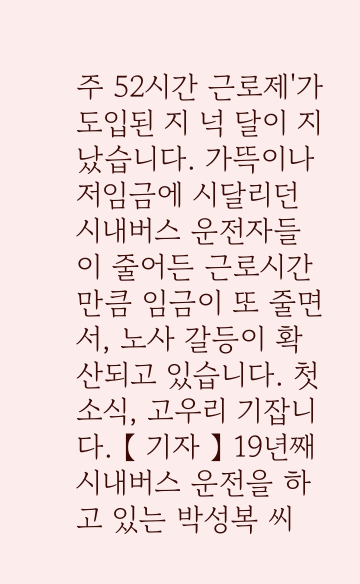주 52시간 근로제'가 도입된 지 넉 달이 지났습니다. 가뜩이나 저임금에 시달리던 시내버스 운전자들이 줄어든 근로시간만큼 임금이 또 줄면서, 노사 갈등이 확산되고 있습니다. 첫 소식, 고우리 기잡니다. 【 기자 】 19년째 시내버스 운전을 하고 있는 박성복 씨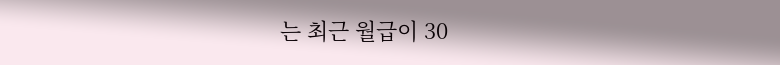는 최근 월급이 30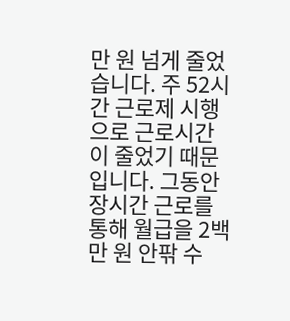만 원 넘게 줄었습니다. 주 52시간 근로제 시행으로 근로시간이 줄었기 때문입니다. 그동안 장시간 근로를 통해 월급을 2백만 원 안팎 수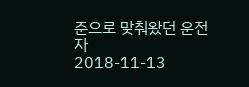준으로 맞춰왔던 운전자
2018-11-13